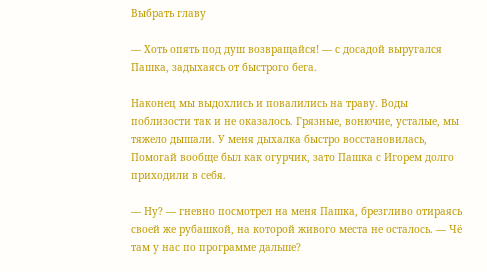Выбрать главу

— Хоть опять под душ возвращайся! — с досадой выругался Пашка, задыхаясь от быстрого бега.

Наконец мы выдохлись и повалились на траву. Воды поблизости так и не оказалось. Грязные, вонючие, усталые, мы тяжело дышали. У меня дыхалка быстро восстановилась, Помогай вообще был как огурчик, зато Пашка с Игорем долго приходили в себя.

— Ну? — гневно посмотрел на меня Пашка, брезгливо отираясь своей же рубашкой, на которой живого места не осталось. — Чё там у нас по программе дальше?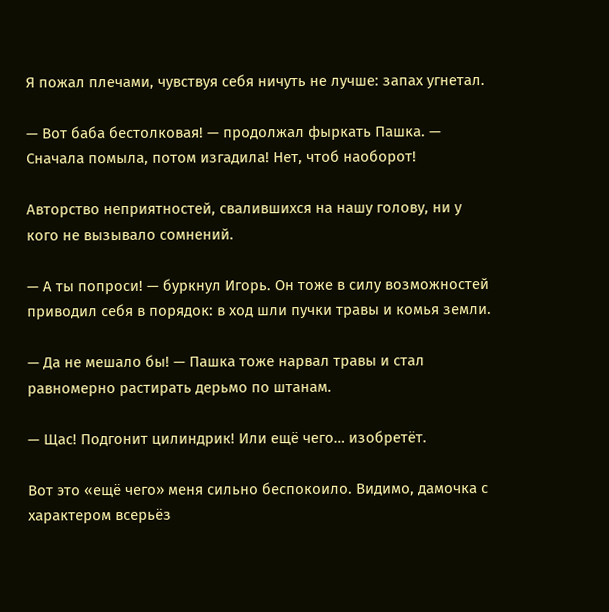Я пожал плечами, чувствуя себя ничуть не лучше: запах угнетал.

— Вот баба бестолковая! — продолжал фыркать Пашка. — Сначала помыла, потом изгадила! Нет, чтоб наоборот!

Авторство неприятностей, свалившихся на нашу голову, ни у кого не вызывало сомнений.

— А ты попроси! — буркнул Игорь. Он тоже в силу возможностей приводил себя в порядок: в ход шли пучки травы и комья земли.

— Да не мешало бы! — Пашка тоже нарвал травы и стал равномерно растирать дерьмо по штанам.

— Щас! Подгонит цилиндрик! Или ещё чего… изобретёт.

Вот это «ещё чего» меня сильно беспокоило. Видимо, дамочка с характером всерьёз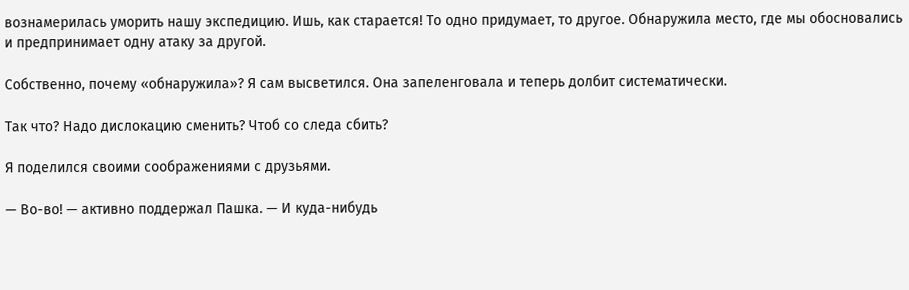вознамерилась уморить нашу экспедицию. Ишь, как старается! То одно придумает, то другое. Обнаружила место, где мы обосновались и предпринимает одну атаку за другой.

Собственно, почему «обнаружила»? Я сам высветился. Она запеленговала и теперь долбит систематически.

Так что? Надо дислокацию сменить? Чтоб со следа сбить?

Я поделился своими соображениями с друзьями.

— Во-во! — активно поддержал Пашка. — И куда-нибудь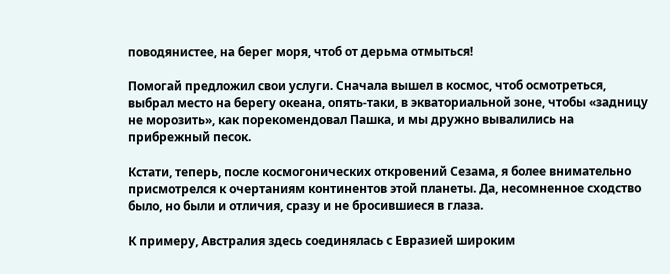поводянистее, на берег моря, чтоб от дерьма отмыться!

Помогай предложил свои услуги. Сначала вышел в космос, чтоб осмотреться, выбрал место на берегу океана, опять-таки, в экваториальной зоне, чтобы «задницу не морозить», как порекомендовал Пашка, и мы дружно вывалились на прибрежный песок.

Кстати, теперь, после космогонических откровений Сезама, я более внимательно присмотрелся к очертаниям континентов этой планеты. Да, несомненное сходство было, но были и отличия, сразу и не бросившиеся в глаза.

К примеру, Австралия здесь соединялась с Евразией широким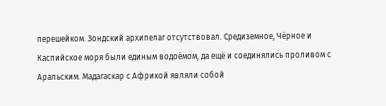перешейком. Зондский архипелаг отсутствовал. Средиземное, Чёрное и Каспийское моря были единым водоёмом, да ещё и соединялись проливом с Аральским. Мадагаскар с Африкой являли собой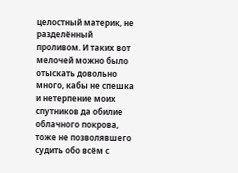целостный материк, не разделённый проливом. И таких вот мелочей можно было отыскать довольно много, кабы не спешка и нетерпение моих спутников да обилие облачного покрова, тоже не позволявшего судить обо всём с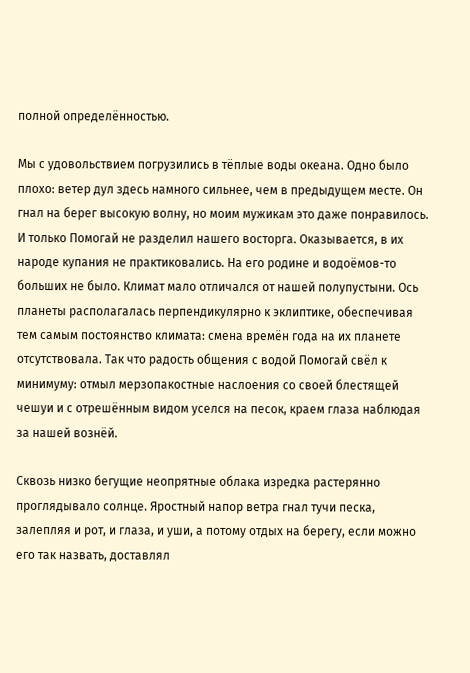полной определённостью.

Мы с удовольствием погрузились в тёплые воды океана. Одно было плохо: ветер дул здесь намного сильнее, чем в предыдущем месте. Он гнал на берег высокую волну, но моим мужикам это даже понравилось. И только Помогай не разделил нашего восторга. Оказывается, в их народе купания не практиковались. На его родине и водоёмов-то больших не было. Климат мало отличался от нашей полупустыни. Ось планеты располагалась перпендикулярно к эклиптике, обеспечивая тем самым постоянство климата: смена времён года на их планете отсутствовала. Так что радость общения с водой Помогай свёл к минимуму: отмыл мерзопакостные наслоения со своей блестящей чешуи и с отрешённым видом уселся на песок, краем глаза наблюдая за нашей вознёй.

Сквозь низко бегущие неопрятные облака изредка растерянно проглядывало солнце. Яростный напор ветра гнал тучи песка, залепляя и рот, и глаза, и уши, а потому отдых на берегу, если можно его так назвать, доставлял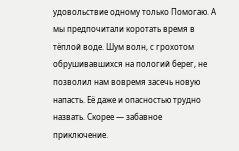удовольствие одному только Помогаю. А мы предпочитали коротать время в тёплой воде. Шум волн, с грохотом обрушивавшихся на пологий берег, не позволил нам вовремя засечь новую напасть. Её даже и опасностью трудно назвать. Скорее — забавное приключение.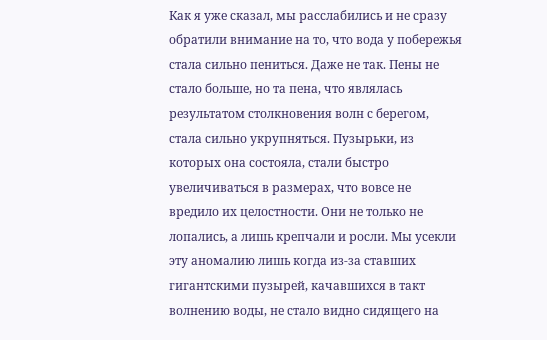Как я уже сказал, мы расслабились и не сразу обратили внимание на то, что вода у побережья стала сильно пениться. Даже не так. Пены не стало больше, но та пена, что являлась результатом столкновения волн с берегом, стала сильно укрупняться. Пузырьки, из которых она состояла, стали быстро увеличиваться в размерах, что вовсе не вредило их целостности. Они не только не лопались, а лишь крепчали и росли. Мы усекли эту аномалию лишь когда из-за ставших гигантскими пузырей, качавшихся в такт волнению воды, не стало видно сидящего на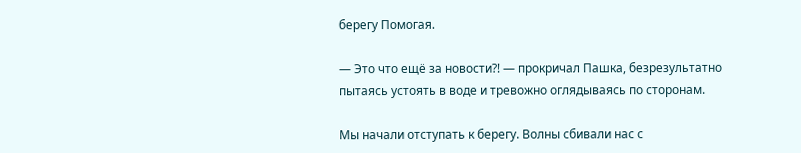берегу Помогая.

— Это что ещё за новости?! — прокричал Пашка, безрезультатно пытаясь устоять в воде и тревожно оглядываясь по сторонам.

Мы начали отступать к берегу. Волны сбивали нас с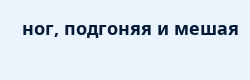ног, подгоняя и мешая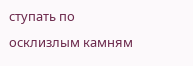ступать по осклизлым камням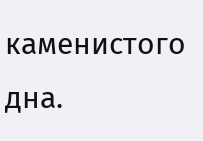каменистого дна.